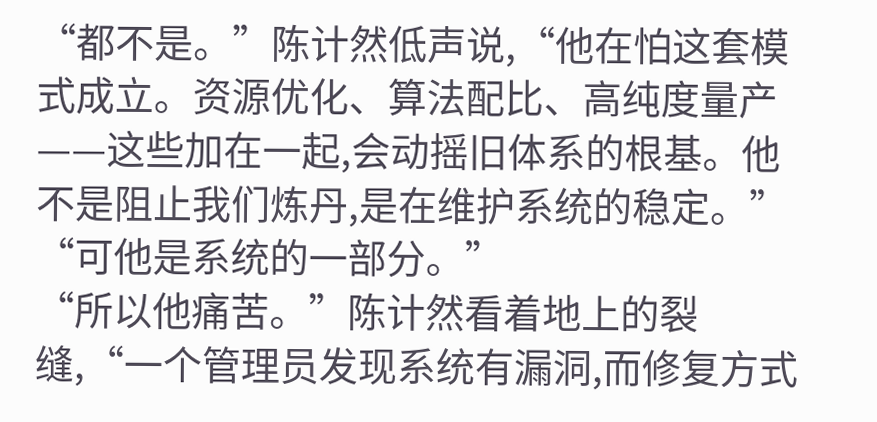“都不是。”陈计然低声说,“他在怕这套模式成立。资源优化、算法配比、高纯度量产——这些加在一起,会动摇旧体系的根基。他不是阻止我们炼丹,是在维护系统的稳定。”
“可他是系统的一部分。”
“所以他痛苦。”陈计然看着地上的裂缝,“一个管理员发现系统有漏洞,而修复方式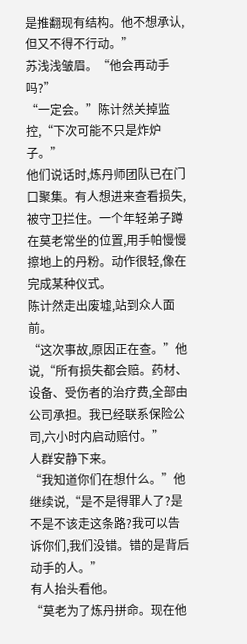是推翻现有结构。他不想承认,但又不得不行动。”
苏浅浅皱眉。“他会再动手吗?”
“一定会。”陈计然关掉监控,“下次可能不只是炸炉子。”
他们说话时,炼丹师团队已在门口聚集。有人想进来查看损失,被守卫拦住。一个年轻弟子蹲在莫老常坐的位置,用手帕慢慢擦地上的丹粉。动作很轻,像在完成某种仪式。
陈计然走出废墟,站到众人面前。
“这次事故,原因正在查。”他说,“所有损失都会赔。药材、设备、受伤者的治疗费,全部由公司承担。我已经联系保险公司,六小时内启动赔付。”
人群安静下来。
“我知道你们在想什么。”他继续说,“是不是得罪人了?是不是不该走这条路?我可以告诉你们,我们没错。错的是背后动手的人。”
有人抬头看他。
“莫老为了炼丹拼命。现在他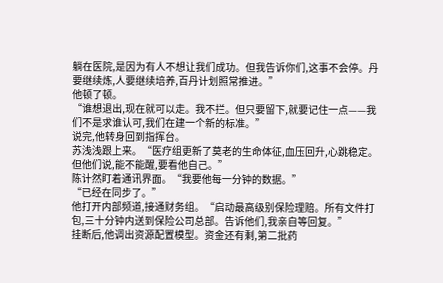躺在医院,是因为有人不想让我们成功。但我告诉你们,这事不会停。丹要继续炼,人要继续培养,百丹计划照常推进。”
他顿了顿。
“谁想退出,现在就可以走。我不拦。但只要留下,就要记住一点——我们不是求谁认可,我们在建一个新的标准。”
说完,他转身回到指挥台。
苏浅浅跟上来。“医疗组更新了莫老的生命体征,血压回升,心跳稳定。但他们说,能不能醒,要看他自己。”
陈计然盯着通讯界面。“我要他每一分钟的数据。”
“已经在同步了。”
他打开内部频道,接通财务组。“启动最高级别保险理赔。所有文件打包,三十分钟内送到保险公司总部。告诉他们,我亲自等回复。”
挂断后,他调出资源配置模型。资金还有剩,第二批药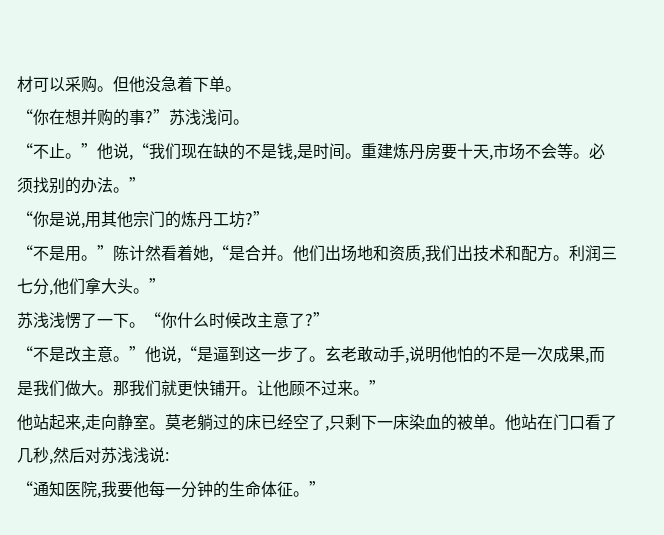材可以采购。但他没急着下单。
“你在想并购的事?”苏浅浅问。
“不止。”他说,“我们现在缺的不是钱,是时间。重建炼丹房要十天,市场不会等。必须找别的办法。”
“你是说,用其他宗门的炼丹工坊?”
“不是用。”陈计然看着她,“是合并。他们出场地和资质,我们出技术和配方。利润三七分,他们拿大头。”
苏浅浅愣了一下。“你什么时候改主意了?”
“不是改主意。”他说,“是逼到这一步了。玄老敢动手,说明他怕的不是一次成果,而是我们做大。那我们就更快铺开。让他顾不过来。”
他站起来,走向静室。莫老躺过的床已经空了,只剩下一床染血的被单。他站在门口看了几秒,然后对苏浅浅说:
“通知医院,我要他每一分钟的生命体征。”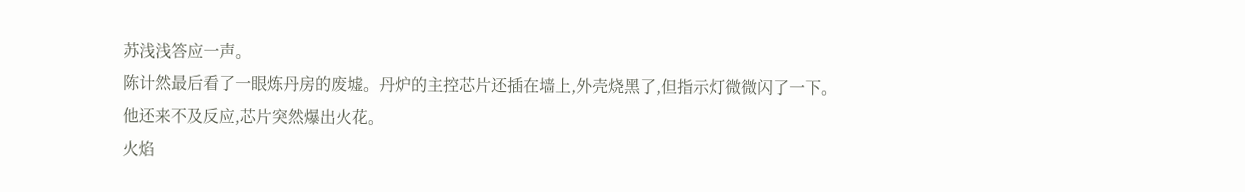苏浅浅答应一声。
陈计然最后看了一眼炼丹房的废墟。丹炉的主控芯片还插在墙上,外壳烧黑了,但指示灯微微闪了一下。
他还来不及反应,芯片突然爆出火花。
火焰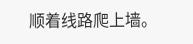顺着线路爬上墙。